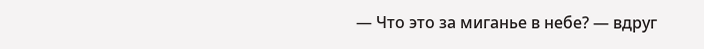— Что это за миганье в небе? — вдруг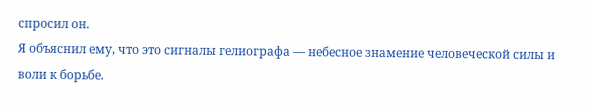спросил он.
Я объяснил ему, что это сигналы гелиографа — небесное знамение человеческой силы и воли к борьбе.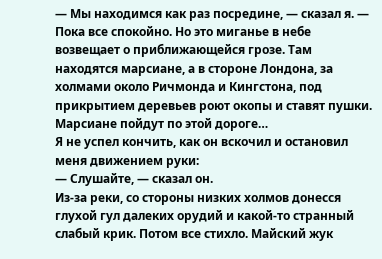— Мы находимся как раз посредине, — сказал я. — Пока все спокойно. Но это миганье в небе возвещает о приближающейся грозе. Там находятся марсиане, а в стороне Лондона, за холмами около Ричмонда и Кингстона, под прикрытием деревьев роют окопы и ставят пушки. Марсиане пойдут по этой дороге…
Я не успел кончить, как он вскочил и остановил меня движением руки:
— Слушайте, — сказал он.
Из-за реки, со стороны низких холмов донесся глухой гул далеких орудий и какой-то странный слабый крик. Потом все стихло. Майский жук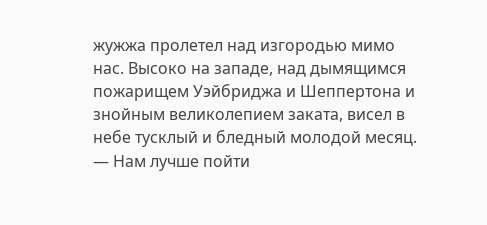жужжа пролетел над изгородью мимо нас. Высоко на западе, над дымящимся пожарищем Уэйбриджа и Шеппертона и знойным великолепием заката, висел в небе тусклый и бледный молодой месяц.
— Нам лучше пойти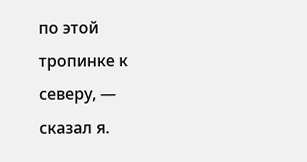по этой тропинке к северу, — сказал я.